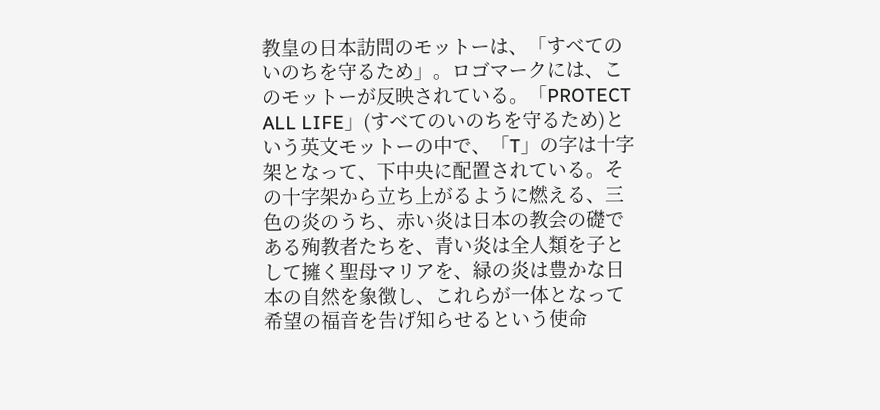教皇の日本訪問のモットーは、「すべてのいのちを守るため」。ロゴマークには、このモットーが反映されている。「PROTECT ALL LIFE」(すべてのいのちを守るため)という英文モットーの中で、「T」の字は十字架となって、下中央に配置されている。その十字架から立ち上がるように燃える、三色の炎のうち、赤い炎は日本の教会の礎である殉教者たちを、青い炎は全人類を子として擁く聖母マリアを、緑の炎は豊かな日本の自然を象徴し、これらが一体となって希望の福音を告げ知らせるという使命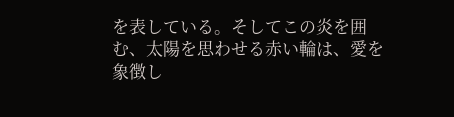を表している。そしてこの炎を囲む、太陽を思わせる赤い輪は、愛を象徴し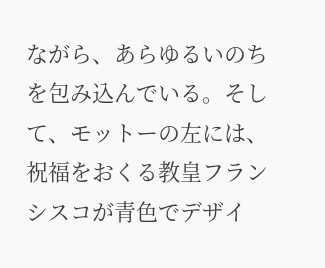ながら、あらゆるいのちを包み込んでいる。そして、モットーの左には、祝福をおくる教皇フランシスコが青色でデザイ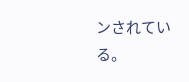ンされている。